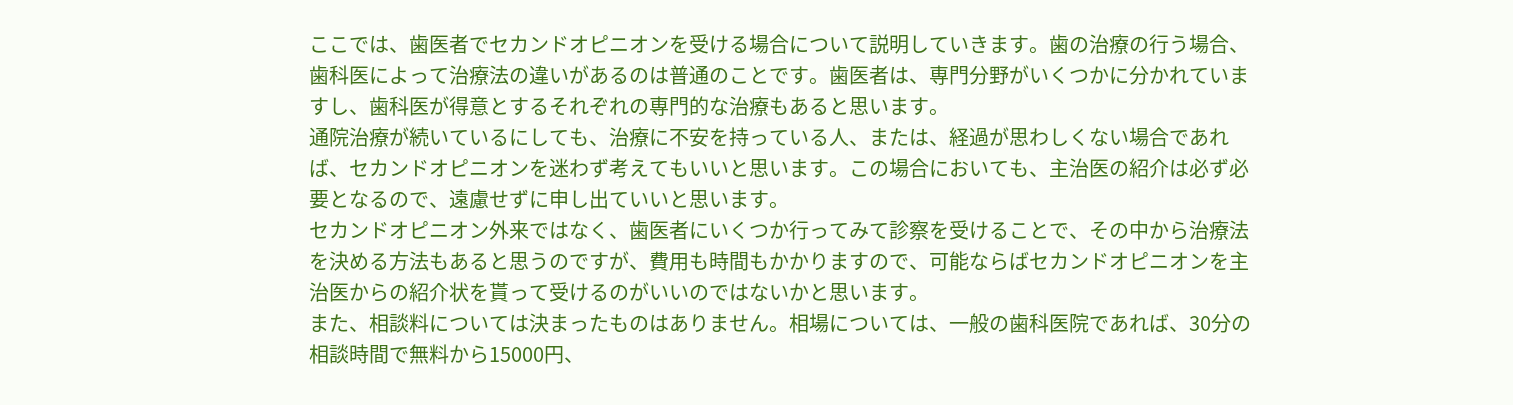ここでは、歯医者でセカンドオピニオンを受ける場合について説明していきます。歯の治療の行う場合、歯科医によって治療法の違いがあるのは普通のことです。歯医者は、専門分野がいくつかに分かれていますし、歯科医が得意とするそれぞれの専門的な治療もあると思います。
通院治療が続いているにしても、治療に不安を持っている人、または、経過が思わしくない場合であれば、セカンドオピニオンを迷わず考えてもいいと思います。この場合においても、主治医の紹介は必ず必要となるので、遠慮せずに申し出ていいと思います。
セカンドオピニオン外来ではなく、歯医者にいくつか行ってみて診察を受けることで、その中から治療法を決める方法もあると思うのですが、費用も時間もかかりますので、可能ならばセカンドオピニオンを主治医からの紹介状を貰って受けるのがいいのではないかと思います。
また、相談料については決まったものはありません。相場については、一般の歯科医院であれば、30分の相談時間で無料から15000円、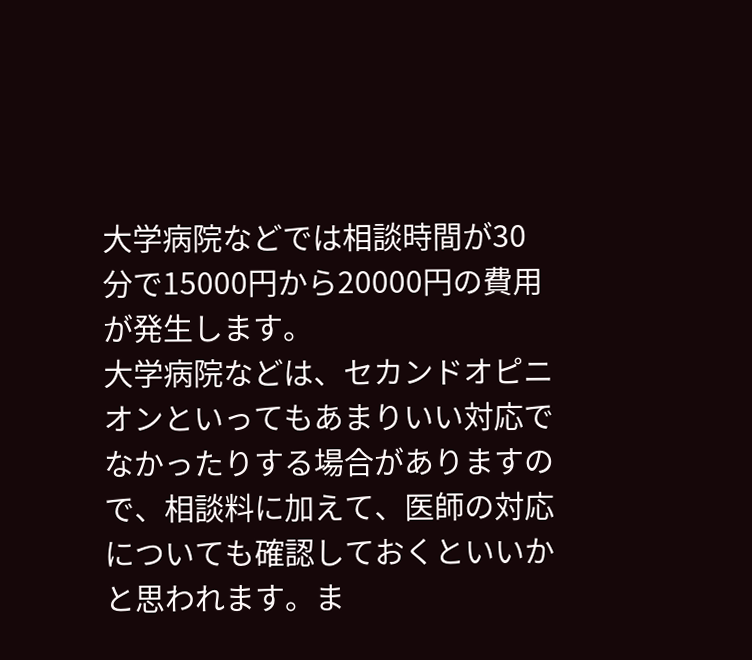大学病院などでは相談時間が30分で15000円から20000円の費用が発生します。
大学病院などは、セカンドオピニオンといってもあまりいい対応でなかったりする場合がありますので、相談料に加えて、医師の対応についても確認しておくといいかと思われます。ま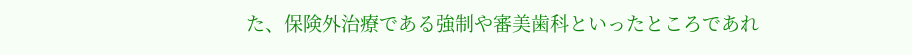た、保険外治療である強制や審美歯科といったところであれ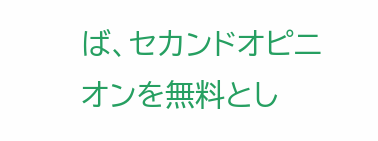ば、セカンドオピニオンを無料とし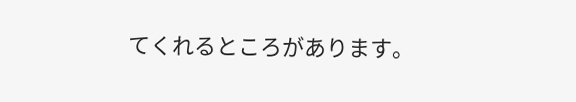てくれるところがあります。